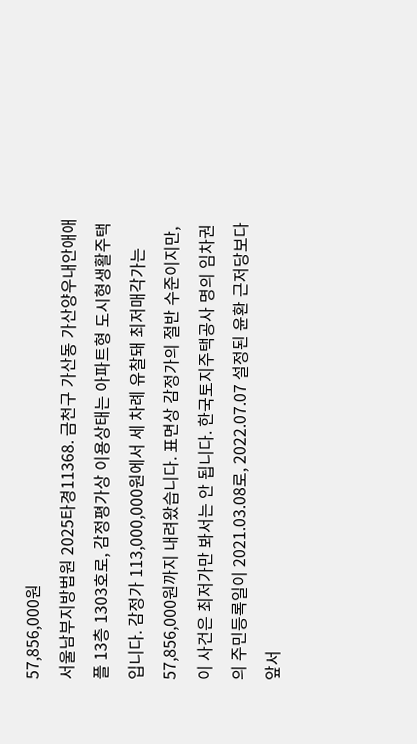57,856,000원
서울남부지방법원 2025타경11368. 금천구 가산동 가산양우내안애애플 13층 1303호로, 감정평가상 이용상태는 아파트형 도시형생활주택입니다. 감정가 113,000,000원에서 세 차례 유찰돼 최저매각가는 57,856,000원까지 내려왔습니다. 표면상 감정가의 절반 수준이지만, 이 사건은 최저가만 봐서는 안 됩니다. 한국토지주택공사 명의 임차권의 주민등록일이 2021.03.08로, 2022.07.07 설정된 윤환 근저당보다 앞서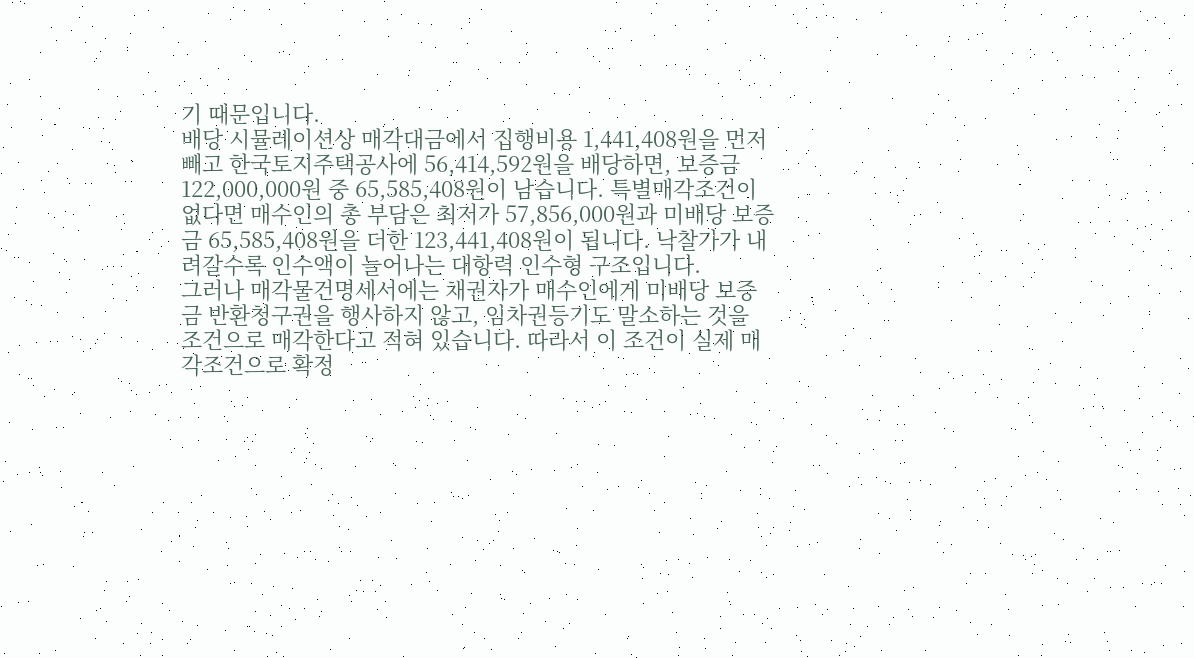기 때문입니다.
배당 시뮬레이션상 매각대금에서 집행비용 1,441,408원을 먼저 빼고 한국토지주택공사에 56,414,592원을 배당하면, 보증금 122,000,000원 중 65,585,408원이 남습니다. 특별매각조건이 없다면 매수인의 총 부담은 최저가 57,856,000원과 미배당 보증금 65,585,408원을 더한 123,441,408원이 됩니다. 낙찰가가 내려갈수록 인수액이 늘어나는 대항력 인수형 구조입니다.
그러나 매각물건명세서에는 채권자가 매수인에게 미배당 보증금 반환청구권을 행사하지 않고, 임차권등기도 말소하는 것을 조건으로 매각한다고 적혀 있습니다. 따라서 이 조건이 실제 매각조건으로 확정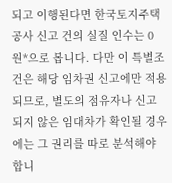되고 이행된다면 한국토지주택공사 신고 건의 실질 인수는 0원*으로 봅니다. 다만 이 특별조건은 해당 임차권 신고에만 적용되므로, 별도의 점유자나 신고되지 않은 임대차가 확인될 경우에는 그 권리를 따로 분석해야 합니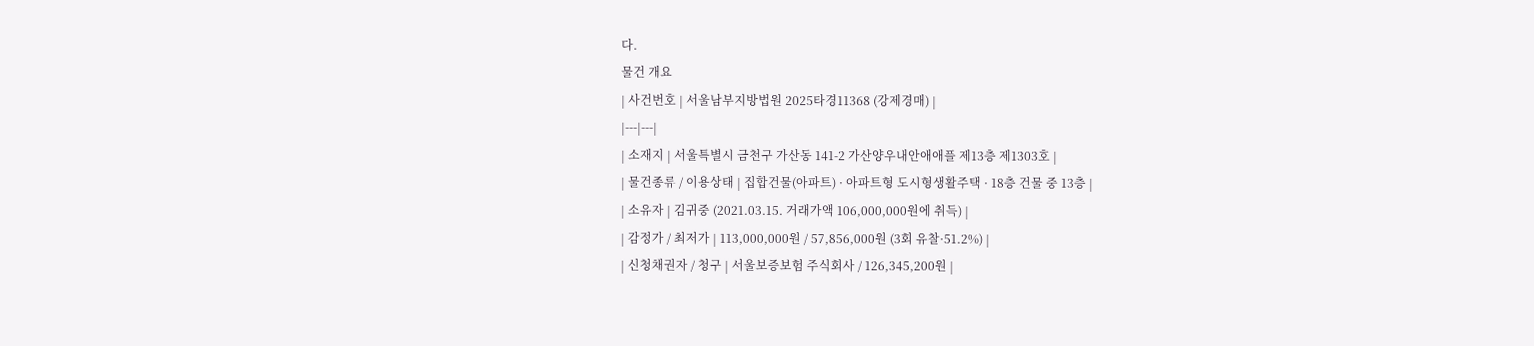다.
물건 개요
| 사건번호 | 서울남부지방법원 2025타경11368 (강제경매) |
|---|---|
| 소재지 | 서울특별시 금천구 가산동 141-2 가산양우내안애애플 제13층 제1303호 |
| 물건종류 / 이용상태 | 집합건물(아파트) · 아파트형 도시형생활주택 · 18층 건물 중 13층 |
| 소유자 | 김귀중 (2021.03.15. 거래가액 106,000,000원에 취득) |
| 감정가 / 최저가 | 113,000,000원 / 57,856,000원 (3회 유찰·51.2%) |
| 신청채권자 / 청구 | 서울보증보험 주식회사 / 126,345,200원 |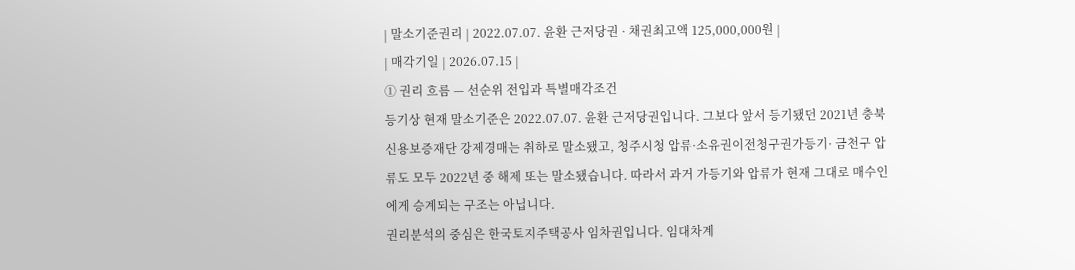| 말소기준권리 | 2022.07.07. 윤환 근저당권 · 채권최고액 125,000,000원 |
| 매각기일 | 2026.07.15 |
① 권리 흐름 — 선순위 전입과 특별매각조건
등기상 현재 말소기준은 2022.07.07. 윤환 근저당권입니다. 그보다 앞서 등기됐던 2021년 충북신용보증재단 강제경매는 취하로 말소됐고, 청주시청 압류·소유권이전청구권가등기· 금천구 압류도 모두 2022년 중 해제 또는 말소됐습니다. 따라서 과거 가등기와 압류가 현재 그대로 매수인에게 승계되는 구조는 아닙니다.
권리분석의 중심은 한국토지주택공사 임차권입니다. 임대차계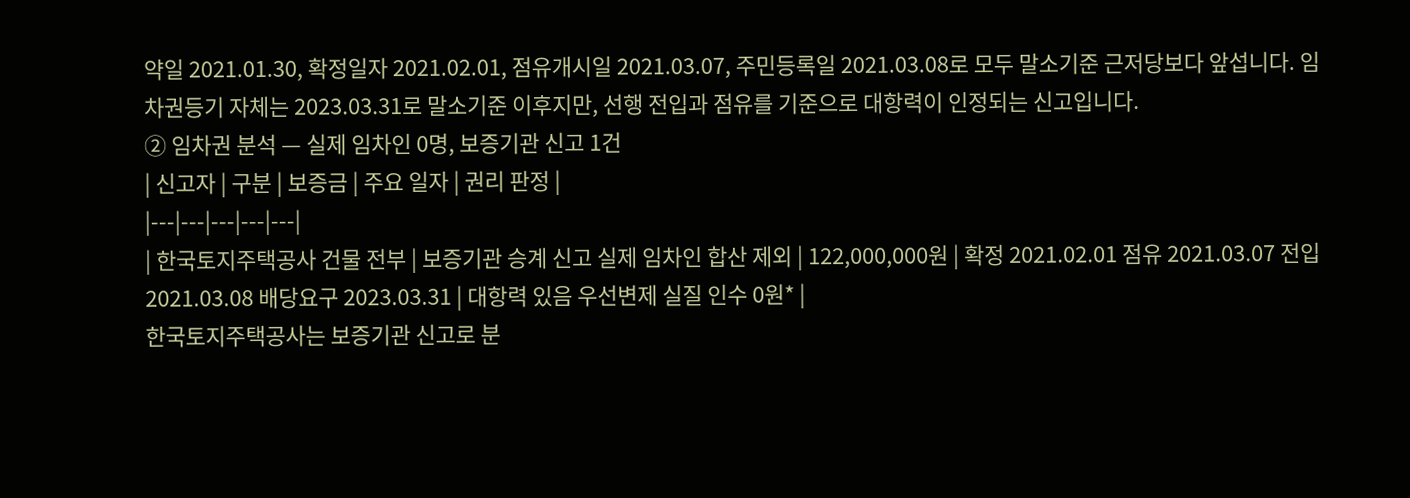약일 2021.01.30, 확정일자 2021.02.01, 점유개시일 2021.03.07, 주민등록일 2021.03.08로 모두 말소기준 근저당보다 앞섭니다. 임차권등기 자체는 2023.03.31로 말소기준 이후지만, 선행 전입과 점유를 기준으로 대항력이 인정되는 신고입니다.
② 임차권 분석 — 실제 임차인 0명, 보증기관 신고 1건
| 신고자 | 구분 | 보증금 | 주요 일자 | 권리 판정 |
|---|---|---|---|---|
| 한국토지주택공사 건물 전부 | 보증기관 승계 신고 실제 임차인 합산 제외 | 122,000,000원 | 확정 2021.02.01 점유 2021.03.07 전입 2021.03.08 배당요구 2023.03.31 | 대항력 있음 우선변제 실질 인수 0원* |
한국토지주택공사는 보증기관 신고로 분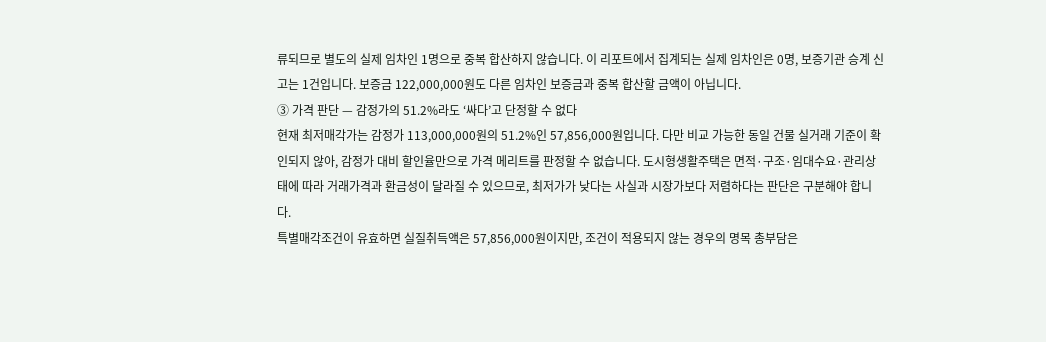류되므로 별도의 실제 임차인 1명으로 중복 합산하지 않습니다. 이 리포트에서 집계되는 실제 임차인은 0명, 보증기관 승계 신고는 1건입니다. 보증금 122,000,000원도 다른 임차인 보증금과 중복 합산할 금액이 아닙니다.
③ 가격 판단 — 감정가의 51.2%라도 ‘싸다’고 단정할 수 없다
현재 최저매각가는 감정가 113,000,000원의 51.2%인 57,856,000원입니다. 다만 비교 가능한 동일 건물 실거래 기준이 확인되지 않아, 감정가 대비 할인율만으로 가격 메리트를 판정할 수 없습니다. 도시형생활주택은 면적·구조·임대수요·관리상태에 따라 거래가격과 환금성이 달라질 수 있으므로, 최저가가 낮다는 사실과 시장가보다 저렴하다는 판단은 구분해야 합니다.
특별매각조건이 유효하면 실질취득액은 57,856,000원이지만, 조건이 적용되지 않는 경우의 명목 총부담은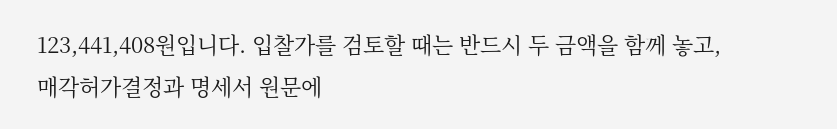123,441,408원입니다. 입찰가를 검토할 때는 반드시 두 금액을 함께 놓고, 매각허가결정과 명세서 원문에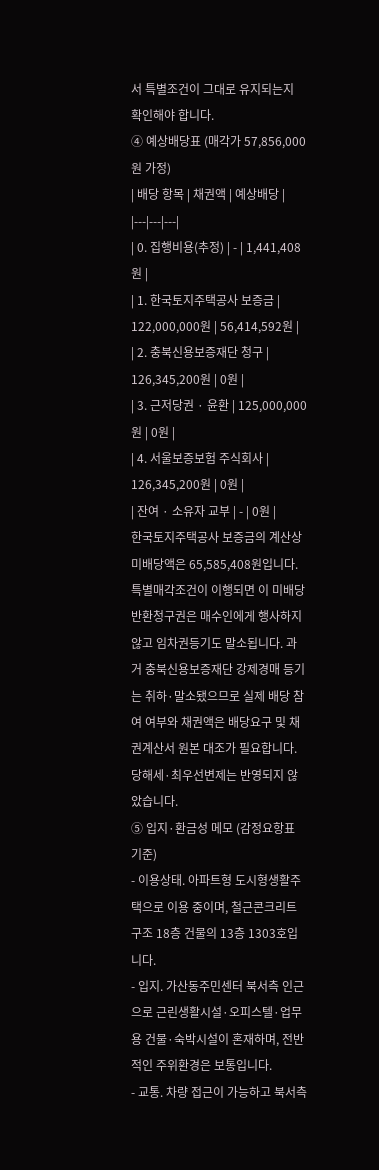서 특별조건이 그대로 유지되는지 확인해야 합니다.
④ 예상배당표 (매각가 57,856,000원 가정)
| 배당 항목 | 채권액 | 예상배당 |
|---|---|---|
| 0. 집행비용(추정) | - | 1,441,408원 |
| 1. 한국토지주택공사 보증금 | 122,000,000원 | 56,414,592원 |
| 2. 충북신용보증재단 청구 | 126,345,200원 | 0원 |
| 3. 근저당권 · 윤환 | 125,000,000원 | 0원 |
| 4. 서울보증보험 주식회사 | 126,345,200원 | 0원 |
| 잔여 · 소유자 교부 | - | 0원 |
한국토지주택공사 보증금의 계산상 미배당액은 65,585,408원입니다. 특별매각조건이 이행되면 이 미배당 반환청구권은 매수인에게 행사하지 않고 임차권등기도 말소됩니다. 과거 충북신용보증재단 강제경매 등기는 취하·말소됐으므로 실제 배당 참여 여부와 채권액은 배당요구 및 채권계산서 원본 대조가 필요합니다. 당해세·최우선변제는 반영되지 않았습니다.
⑤ 입지·환금성 메모 (감정요항표 기준)
- 이용상태. 아파트형 도시형생활주택으로 이용 중이며, 철근콘크리트구조 18층 건물의 13층 1303호입니다.
- 입지. 가산동주민센터 북서측 인근으로 근린생활시설·오피스텔·업무용 건물·숙박시설이 혼재하며, 전반적인 주위환경은 보통입니다.
- 교통. 차량 접근이 가능하고 북서측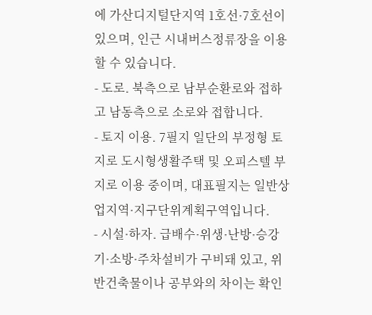에 가산디지털단지역 1호선·7호선이 있으며, 인근 시내버스정류장을 이용할 수 있습니다.
- 도로. 북측으로 남부순환로와 접하고 남동측으로 소로와 접합니다.
- 토지 이용. 7필지 일단의 부정형 토지로 도시형생활주택 및 오피스텔 부지로 이용 중이며, 대표필지는 일반상업지역·지구단위계획구역입니다.
- 시설·하자. 급배수·위생·난방·승강기·소방·주차설비가 구비돼 있고, 위반건축물이나 공부와의 차이는 확인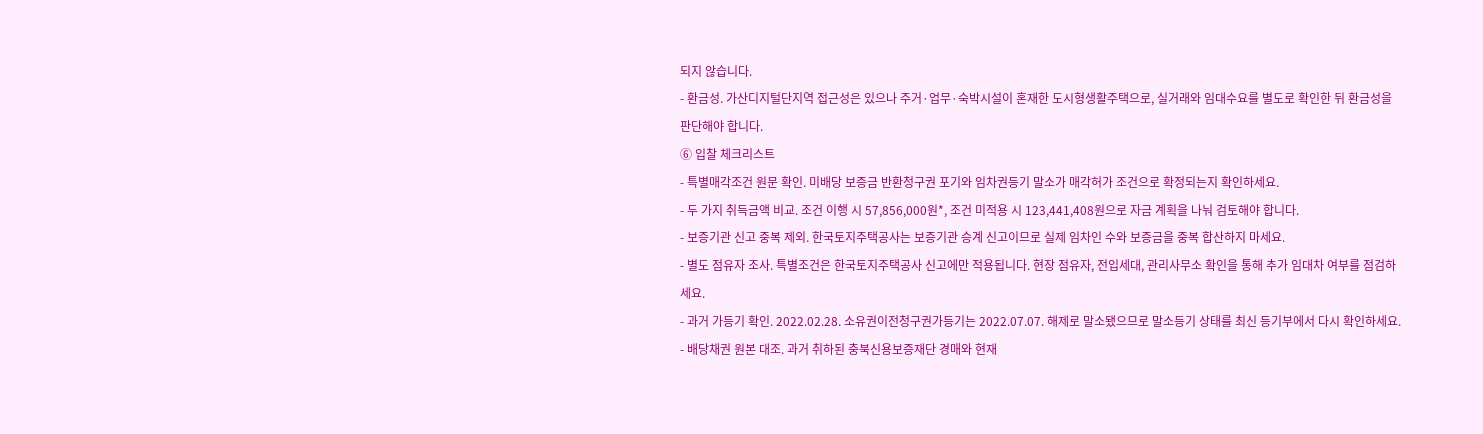되지 않습니다.
- 환금성. 가산디지털단지역 접근성은 있으나 주거·업무·숙박시설이 혼재한 도시형생활주택으로, 실거래와 임대수요를 별도로 확인한 뒤 환금성을 판단해야 합니다.
⑥ 입찰 체크리스트
- 특별매각조건 원문 확인. 미배당 보증금 반환청구권 포기와 임차권등기 말소가 매각허가 조건으로 확정되는지 확인하세요.
- 두 가지 취득금액 비교. 조건 이행 시 57,856,000원*, 조건 미적용 시 123,441,408원으로 자금 계획을 나눠 검토해야 합니다.
- 보증기관 신고 중복 제외. 한국토지주택공사는 보증기관 승계 신고이므로 실제 임차인 수와 보증금을 중복 합산하지 마세요.
- 별도 점유자 조사. 특별조건은 한국토지주택공사 신고에만 적용됩니다. 현장 점유자, 전입세대, 관리사무소 확인을 통해 추가 임대차 여부를 점검하세요.
- 과거 가등기 확인. 2022.02.28. 소유권이전청구권가등기는 2022.07.07. 해제로 말소됐으므로 말소등기 상태를 최신 등기부에서 다시 확인하세요.
- 배당채권 원본 대조. 과거 취하된 충북신용보증재단 경매와 현재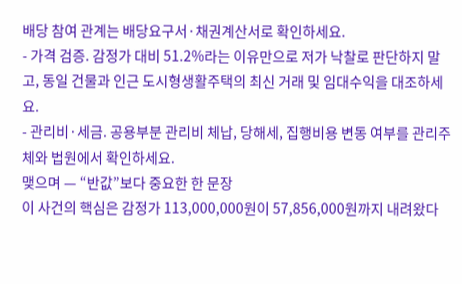배당 참여 관계는 배당요구서·채권계산서로 확인하세요.
- 가격 검증. 감정가 대비 51.2%라는 이유만으로 저가 낙찰로 판단하지 말고, 동일 건물과 인근 도시형생활주택의 최신 거래 및 임대수익을 대조하세요.
- 관리비·세금. 공용부분 관리비 체납, 당해세, 집행비용 변동 여부를 관리주체와 법원에서 확인하세요.
맺으며 — “반값”보다 중요한 한 문장
이 사건의 핵심은 감정가 113,000,000원이 57,856,000원까지 내려왔다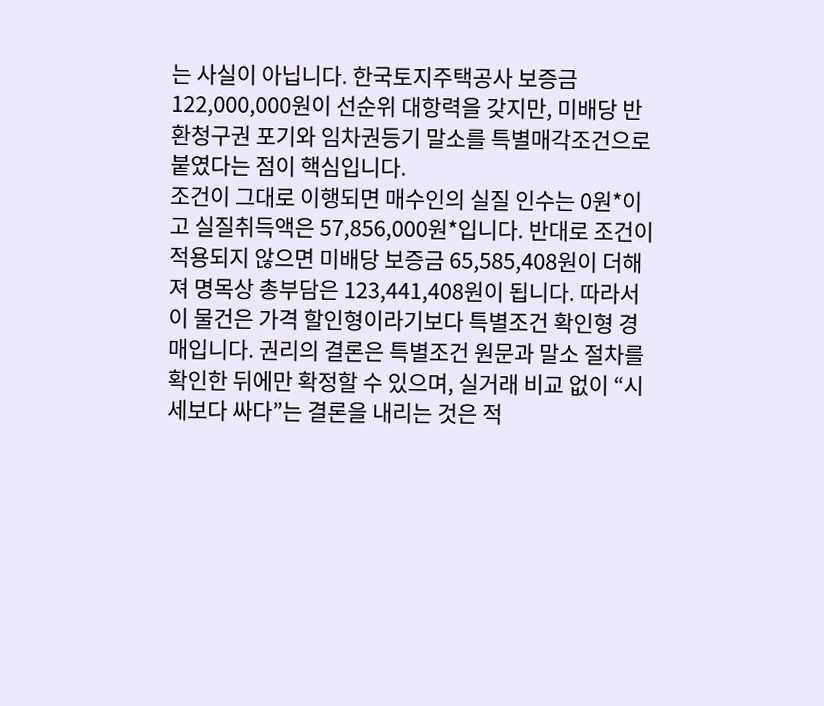는 사실이 아닙니다. 한국토지주택공사 보증금 122,000,000원이 선순위 대항력을 갖지만, 미배당 반환청구권 포기와 임차권등기 말소를 특별매각조건으로 붙였다는 점이 핵심입니다.
조건이 그대로 이행되면 매수인의 실질 인수는 0원*이고 실질취득액은 57,856,000원*입니다. 반대로 조건이 적용되지 않으면 미배당 보증금 65,585,408원이 더해져 명목상 총부담은 123,441,408원이 됩니다. 따라서 이 물건은 가격 할인형이라기보다 특별조건 확인형 경매입니다. 권리의 결론은 특별조건 원문과 말소 절차를 확인한 뒤에만 확정할 수 있으며, 실거래 비교 없이 “시세보다 싸다”는 결론을 내리는 것은 적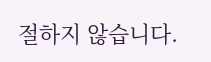절하지 않습니다.